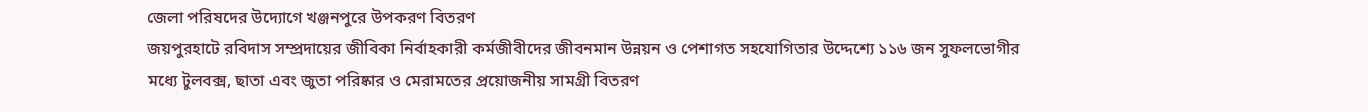জেলা পরিষদের উদ্যোগে খঞ্জনপুরে উপকরণ বিতরণ
জয়পুরহাটে রবিদাস সম্প্রদায়ের জীবিকা নির্বাহকারী কর্মজীবীদের জীবনমান উন্নয়ন ও পেশাগত সহযোগিতার উদ্দেশ্যে ১১৬ জন সুফলভোগীর মধ্যে টুলবক্স, ছাতা এবং জুতা পরিষ্কার ও মেরামতের প্রয়োজনীয় সামগ্রী বিতরণ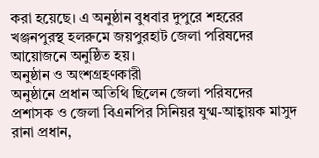করা হয়েছে। এ অনুষ্ঠান বুধবার দুপুরে শহরের খঞ্জনপুরস্থ হলরুমে জয়পুরহাট জেলা পরিষদের আয়োজনে অনুষ্ঠিত হয়।
অনুষ্ঠান ও অংশগ্রহণকারী
অনুষ্ঠানে প্রধান অতিথি ছিলেন জেলা পরিষদের প্রশাসক ও জেলা বিএনপির সিনিয়র যুগ্ম-আহ্বায়ক মাসুদ রানা প্রধান,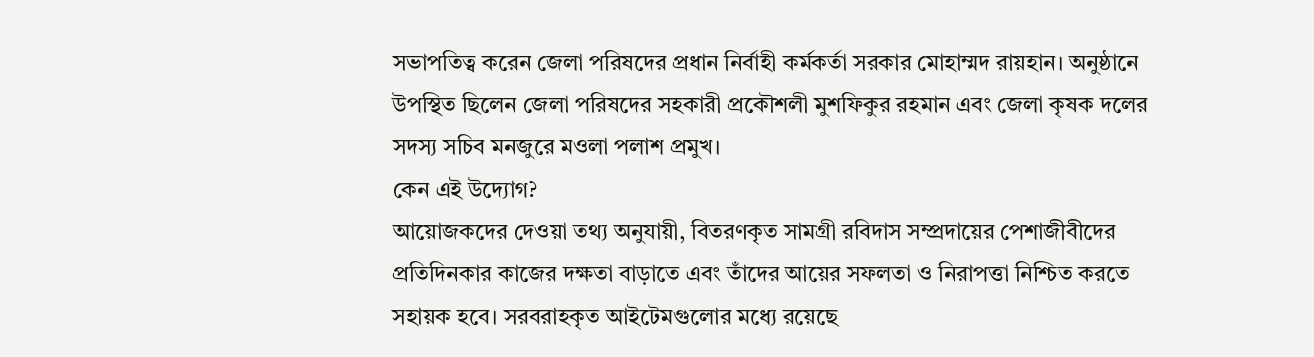সভাপতিত্ব করেন জেলা পরিষদের প্রধান নির্বাহী কর্মকর্তা সরকার মোহাম্মদ রায়হান। অনুষ্ঠানে উপস্থিত ছিলেন জেলা পরিষদের সহকারী প্রকৌশলী মুশফিকুর রহমান এবং জেলা কৃষক দলের সদস্য সচিব মনজুরে মওলা পলাশ প্রমুখ।
কেন এই উদ্যোগ?
আয়োজকদের দেওয়া তথ্য অনুযায়ী, বিতরণকৃত সামগ্রী রবিদাস সম্প্রদায়ের পেশাজীবীদের প্রতিদিনকার কাজের দক্ষতা বাড়াতে এবং তাঁদের আয়ের সফলতা ও নিরাপত্তা নিশ্চিত করতে সহায়ক হবে। সরবরাহকৃত আইটেমগুলোর মধ্যে রয়েছে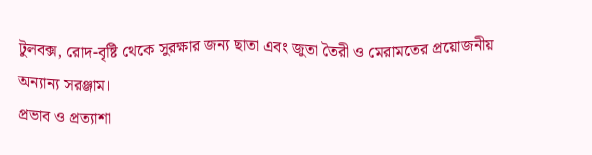টুলবক্স, রোদ-বৃষ্টি থেকে সুরক্ষার জন্য ছাতা এবং জুতা তৈরী ও মেরামতের প্রয়োজনীয় অন্যান্য সরঞ্জাম।
প্রভাব ও প্রত্যাশা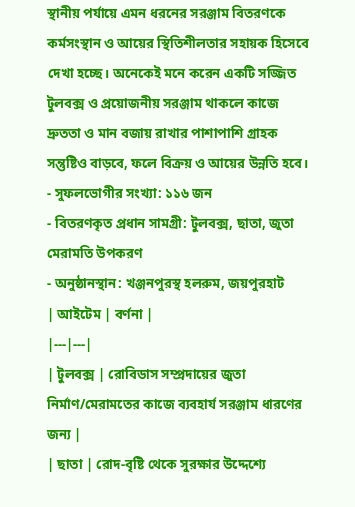স্থানীয় পর্যায়ে এমন ধরনের সরঞ্জাম বিতরণকে কর্মসংস্থান ও আয়ের স্থিতিশীলতার সহায়ক হিসেবে দেখা হচ্ছে। অনেকেই মনে করেন একটি সজ্জিত টুলবক্স ও প্রয়োজনীয় সরঞ্জাম থাকলে কাজে দ্রুততা ও মান বজায় রাখার পাশাপাশি গ্রাহক সন্তুষ্টিও বাড়বে, ফলে বিক্রয় ও আয়ের উন্নতি হবে।
- সুফলভোগীর সংখ্যা: ১১৬ জন
- বিতরণকৃত প্রধান সামগ্রী: টুলবক্স, ছাতা, জুতা মেরামতি উপকরণ
- অনুষ্ঠানস্থান: খঞ্জনপুরস্থ হলরুম, জয়পুরহাট
| আইটেম | বর্ণনা |
|---|---|
| টুলবক্স | রোবিডাস সম্প্রদায়ের জুতা নির্মাণ/মেরামতের কাজে ব্যবহার্য সরঞ্জাম ধারণের জন্য |
| ছাতা | রোদ-বৃষ্টি থেকে সুরক্ষার উদ্দেশ্যে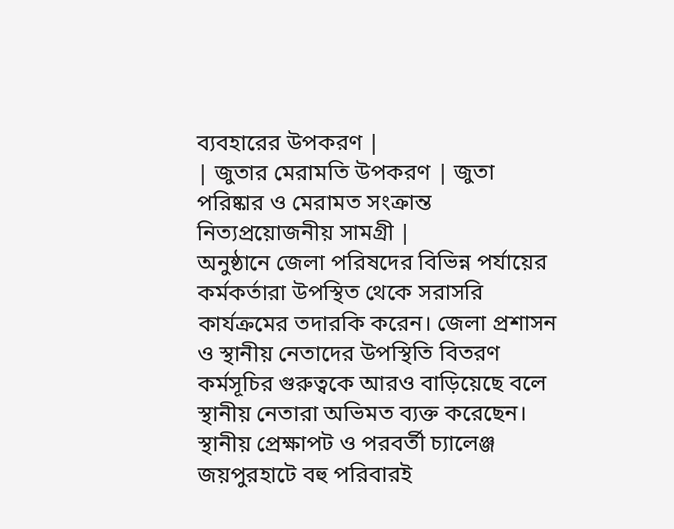ব্যবহারের উপকরণ |
| জুতার মেরামতি উপকরণ | জুতা পরিষ্কার ও মেরামত সংক্রান্ত নিত্যপ্রয়োজনীয় সামগ্রী |
অনুষ্ঠানে জেলা পরিষদের বিভিন্ন পর্যায়ের কর্মকর্তারা উপস্থিত থেকে সরাসরি কার্যক্রমের তদারকি করেন। জেলা প্রশাসন ও স্থানীয় নেতাদের উপস্থিতি বিতরণ কর্মসূচির গুরুত্বকে আরও বাড়িয়েছে বলে স্থানীয় নেতারা অভিমত ব্যক্ত করেছেন।
স্থানীয় প্রেক্ষাপট ও পরবর্তী চ্যালেঞ্জ
জয়পুরহাটে বহু পরিবারই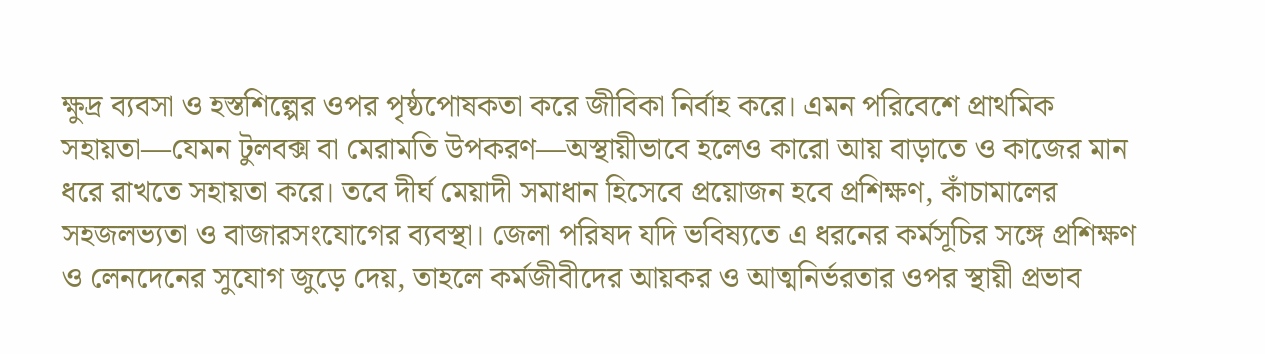ক্ষুদ্র ব্যবসা ও হস্তশিল্পের ওপর পৃষ্ঠপোষকতা করে জীবিকা নির্বাহ করে। এমন পরিবেশে প্রাথমিক সহায়তা—যেমন টুলবক্স বা মেরামতি উপকরণ—অস্থায়ীভাবে হলেও কারো আয় বাড়াতে ও কাজের মান ধরে রাখতে সহায়তা করে। তবে দীর্ঘ মেয়াদী সমাধান হিসেবে প্রয়োজন হবে প্রশিক্ষণ, কাঁচামালের সহজলভ্যতা ও বাজারসংযোগের ব্যবস্থা। জেলা পরিষদ যদি ভবিষ্যতে এ ধরনের কর্মসূচির সঙ্গে প্রশিক্ষণ ও লেনদেনের সুযোগ জুড়ে দেয়, তাহলে কর্মজীবীদের আয়কর ও আত্মনির্ভরতার ওপর স্থায়ী প্রভাব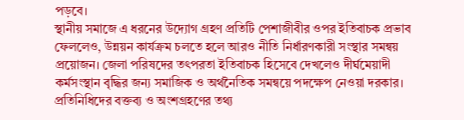পড়বে।
স্থানীয় সমাজে এ ধরনের উদ্যোগ গ্রহণ প্রতিটি পেশাজীবীর ওপর ইতিবাচক প্রভাব ফেললেও, উন্নয়ন কার্যক্রম চলতে হলে আরও নীতি নির্ধারণকারী সংস্থার সমন্বয় প্রয়োজন। জেলা পরিষদের তৎপরতা ইতিবাচক হিসেবে দেখলেও দীর্ঘমেয়াদী কর্মসংস্থান বৃদ্ধির জন্য সমাজিক ও অর্থনৈতিক সমন্বয়ে পদক্ষেপ নেওয়া দরকার।
প্রতিনিধিদের বক্তব্য ও অংশগ্রহণের তথ্য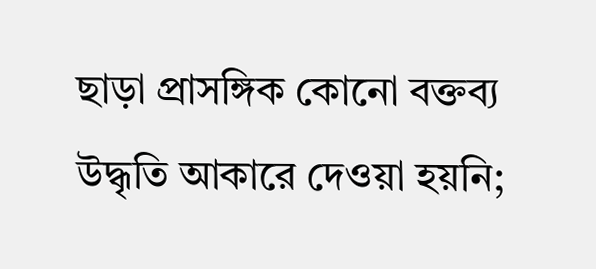ছাড়া প্রাসঙ্গিক কোনো বক্তব্য উদ্ধৃতি আকারে দেওয়া হয়নি;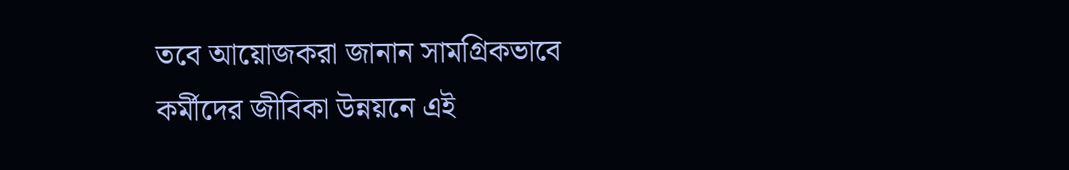তবে আয়োজকরা জানান সামগ্রিকভাবে কর্মীদের জীবিকা উন্নয়নে এই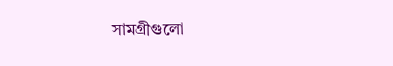সামগ্রীগুলো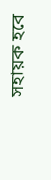সহায়ক হবে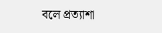বলে প্রত্যাশা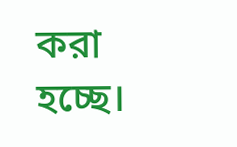করা হচ্ছে।